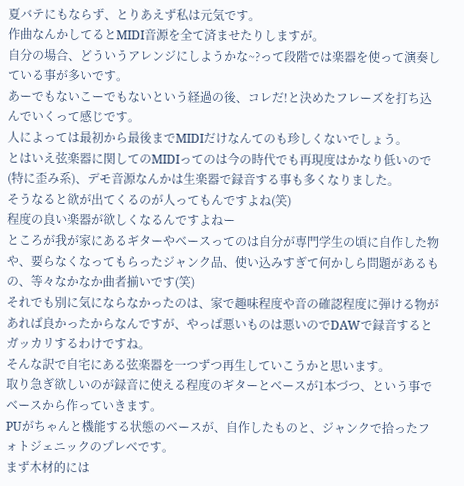夏バテにもならず、とりあえず私は元気です。
作曲なんかしてるとMIDI音源を全て済ませたりしますが。
自分の場合、どういうアレンジにしようかな~?って段階では楽器を使って演奏している事が多いです。
あーでもないこーでもないという経過の後、コレだ!と決めたフレーズを打ち込んでいくって感じです。
人によっては最初から最後までMIDIだけなんてのも珍しくないでしょう。
とはいえ弦楽器に関してのMIDIってのは今の時代でも再現度はかなり低いので(特に歪み系)、デモ音源なんかは生楽器で録音する事も多くなりました。
そうなると欲が出てくるのが人ってもんですよね(笑)
程度の良い楽器が欲しくなるんですよねー
ところが我が家にあるギターやベースってのは自分が専門学生の頃に自作した物や、要らなくなってもらったジャンク品、使い込みすぎて何かしら問題があるもの、等々なかなか曲者揃いです(笑)
それでも別に気にならなかったのは、家で趣味程度や音の確認程度に弾ける物があれば良かったからなんですが、やっぱ悪いものは悪いのでDAWで録音するとガッカリするわけですね。
そんな訳で自宅にある弦楽器を一つずつ再生していこうかと思います。
取り急ぎ欲しいのが録音に使える程度のギターとベースが1本づつ、という事でベースから作っていきます。
PUがちゃんと機能する状態のベースが、自作したものと、ジャンクで拾ったフォトジェニックのプレベです。
まず木材的には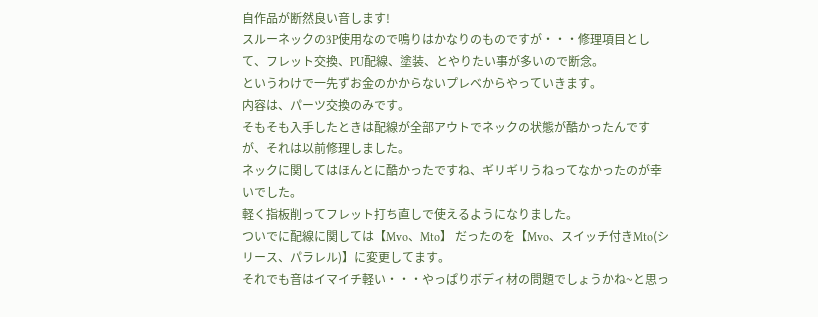自作品が断然良い音します!
スルーネックの3P使用なので鳴りはかなりのものですが・・・修理項目として、フレット交換、PU配線、塗装、とやりたい事が多いので断念。
というわけで一先ずお金のかからないプレベからやっていきます。
内容は、パーツ交換のみです。
そもそも入手したときは配線が全部アウトでネックの状態が酷かったんですが、それは以前修理しました。
ネックに関してはほんとに酷かったですね、ギリギリうねってなかったのが幸いでした。
軽く指板削ってフレット打ち直しで使えるようになりました。
ついでに配線に関しては【Mvo、Mto】 だったのを【Mvo、スイッチ付きMto(シリース、パラレル)】に変更してます。
それでも音はイマイチ軽い・・・やっぱりボディ材の問題でしょうかね~と思っ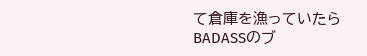て倉庫を漁っていたらBADASSのブ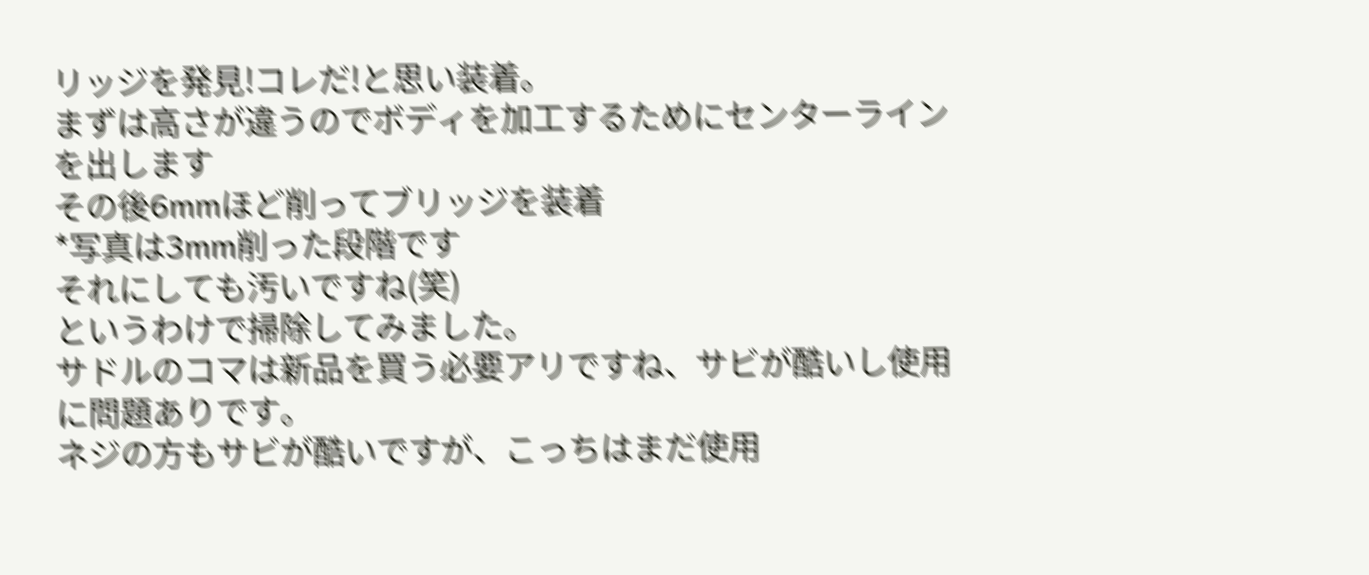リッジを発見!コレだ!と思い装着。
まずは高さが違うのでボディを加工するためにセンターラインを出します
その後6mmほど削ってブリッジを装着
*写真は3mm削った段階です
それにしても汚いですね(笑)
というわけで掃除してみました。
サドルのコマは新品を買う必要アリですね、サビが酷いし使用に問題ありです。
ネジの方もサビが酷いですが、こっちはまだ使用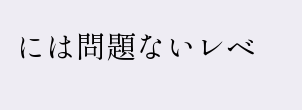には問題ないレベ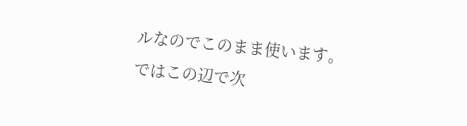ルなのでこのまま使います。
ではこの辺で次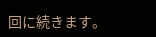回に続きます。